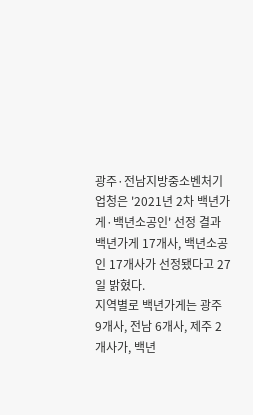광주·전남지방중소벤처기업청은 '2021년 2차 백년가게·백년소공인' 선정 결과 백년가게 17개사, 백년소공인 17개사가 선정됐다고 27일 밝혔다.
지역별로 백년가게는 광주 9개사, 전남 6개사, 제주 2개사가, 백년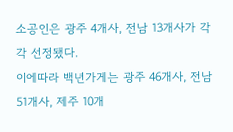소공인은 광주 4개사, 전남 13개사가 각각 선정됐다.
이에따라 백년가게는 광주 46개사, 전남 51개사, 제주 10개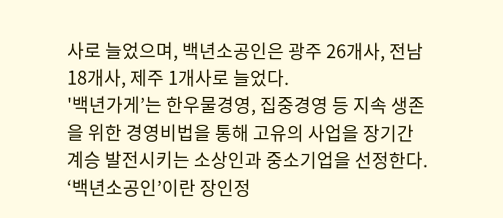사로 늘었으며, 백년소공인은 광주 26개사, 전남 18개사, 제주 1개사로 늘었다.
'백년가게’는 한우물경영, 집중경영 등 지속 생존을 위한 경영비법을 통해 고유의 사업을 장기간 계승 발전시키는 소상인과 중소기업을 선정한다. ‘백년소공인’이란 장인정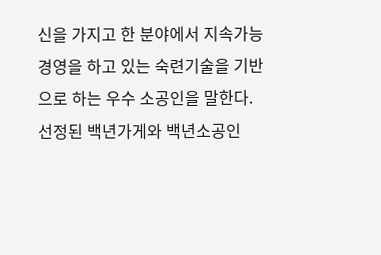신을 가지고 한 분야에서 지속가능 경영을 하고 있는 숙련기술을 기반으로 하는 우수 소공인을 말한다.
선정된 백년가게와 백년소공인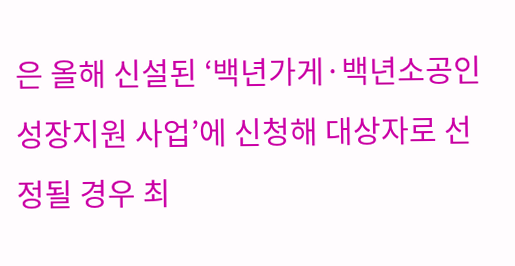은 올해 신설된 ‘백년가게·백년소공인 성장지원 사업’에 신청해 대상자로 선정될 경우 최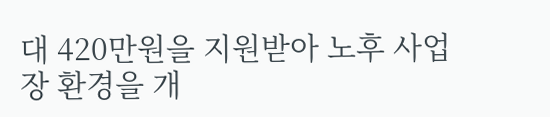대 420만원을 지원받아 노후 사업장 환경을 개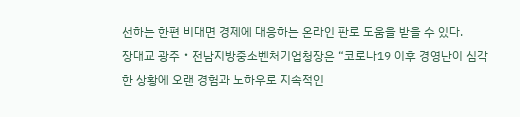선하는 한편 비대면 경제에 대응하는 온라인 판로 도움을 받을 수 있다.
장대교 광주‧전남지방중소벤처기업청장은 “코로나19 이후 경영난이 심각한 상황에 오랜 경험과 노하우로 지속적인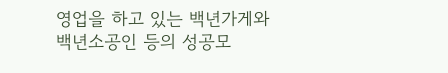영업을 하고 있는 백년가게와 백년소공인 등의 성공모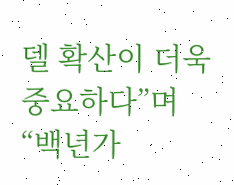델 확산이 더욱 중요하다”며 “백년가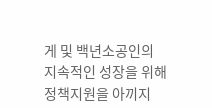게 및 백년소공인의 지속적인 성장을 위해 정책지원을 아끼지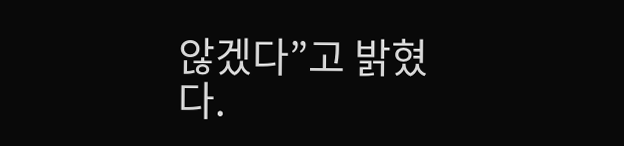않겠다”고 밝혔다.